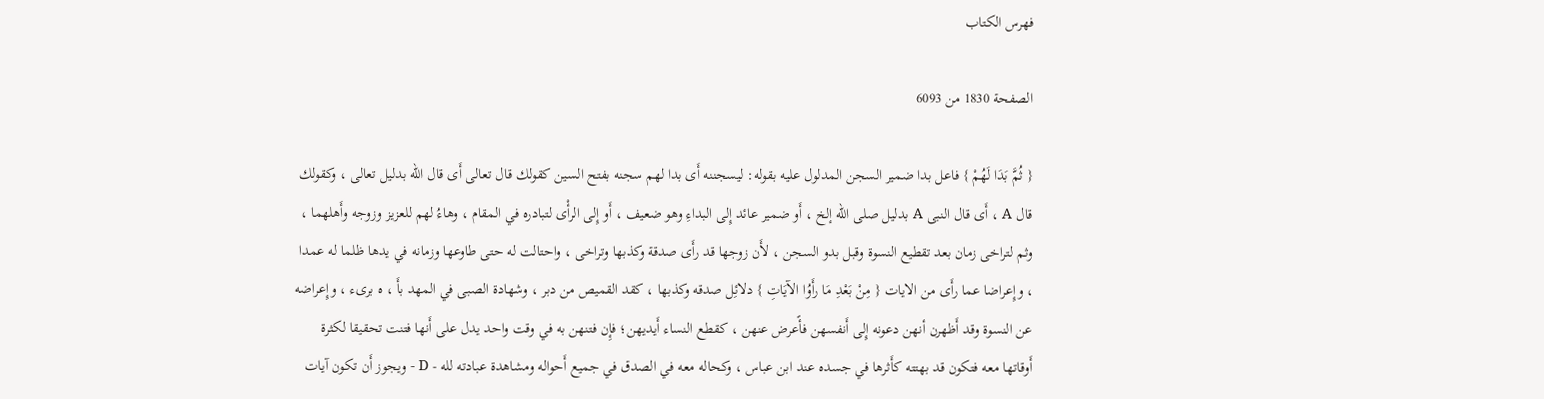فهرس الكتاب

الصفحة 1830 من 6093

{ ثُمَّ بَدَا لَهُمْ } فاعل بدا ضمير السجن المدلول عليه بقوله: ليسجننه أَى بدا لهم سجنه بفتح السين كقولك قال تعالى أَى قال الله بدليل تعالى ، وكقولك قال A ، أَى قال النبى A بدليل صلى الله إلخ ، أَو ضمير عائد إِلى البداءِ وهو ضعيف ، أَو إِلى الرأْى لتبادره في المقام ، وهاءُ لهم للعزيز وزوجه وأَهلهما ، وثم لتراخى زمان بعد تقطيع النسوة وقبل بدو السجن ، لأَن زوجها قد رأَى صدقة وكذبها وتراخى ، واحتالت له حتى طاوعها وزمانه في يدها ظلما له عمدا ، وإِعراضا عما رأَى من الايات { مِنْ بَعْدِ مَا رأَوُا الآيَاتِ } دلائِل صدقه وكذبها ، كقد القميص من دبر ، وشهادة الصبى في المهد بأَ ، ه برىء ، وإِعراضه عن النسوة وقد أَظهرن أنهن دعونه إِلى أَنفسهن فأًعرض عنهن ، كقطع النساء أَيديهن؛ فإِن فتنهن به في وقت واحد يدل على أَنها فتنت تحقيقا لكثرة أَوقاتها معه فتكون قد بهتته كأَثرها في جسده عند ابن عباس ، وكحاله معه في الصدق في جميع أَحواله ومشاهدة عبادته لله - D - ويجوز أَن تكون آيات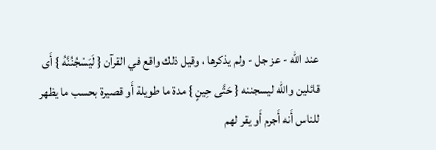عند الله - عز جل - ولم يذكرها ، وقيل ذلك واقع في القرآن { لَيَسْجُنُنَّهُ } أَى قائلين والله ليسجننه { حَتَّى حِينٍ } مدة ما طويلة أَو قصيرة بحسب ما يظهر للناس أَنه أَجرم أَو يقر لهم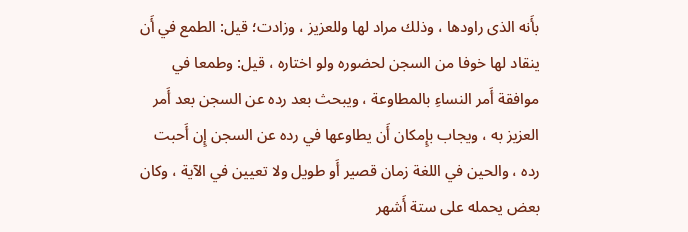بأَنه الذى راودها ، وذلك مراد لها وللعزيز ، وزادت؛ قيل: الطمع في أَن ينقاد لها خوفا من السجن لحضوره ولو اختاره ، قيل: وطمعا في موافقة أَمر النساءِ بالمطاوعة ، ويبحث بعد رده عن السجن بعد أَمر العزيز به ، ويجاب بإِمكان أَن يطاوعها في رده عن السجن إِن أَحبت رده ، والحين في اللغة زمان قصير أَو طويل ولا تعيين في الآية ، وكان بعض يحمله على ستة أَشهر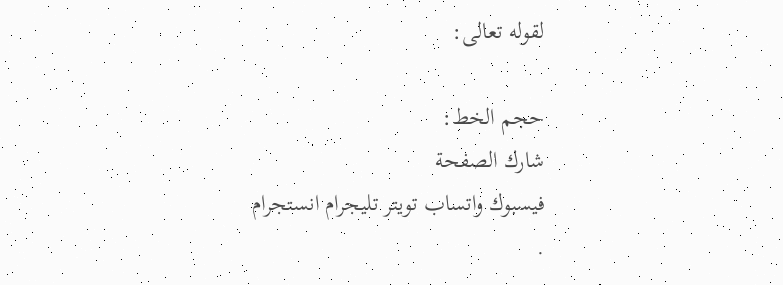لقوله تعالى:

حجم الخط:
شارك الصفحة
فيسبوك واتساب تويتر تليجرام انستجرام
.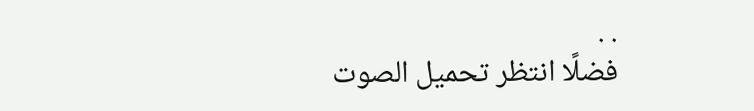. .
فضلًا انتظر تحميل الصوت